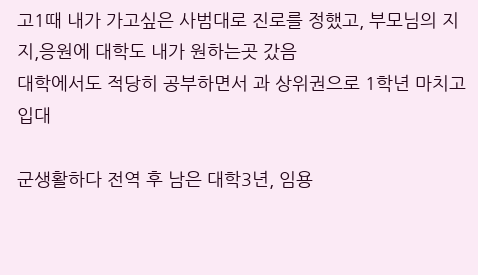고1때 내가 가고싶은 사범대로 진로를 정했고, 부모님의 지지,응원에 대학도 내가 원하는곳 갔음
대학에서도 적당히 공부하면서 과 상위권으로 1학년 마치고 입대

군생활하다 전역 후 남은 대학3년, 임용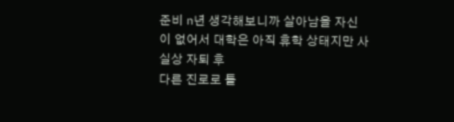준비 n년 생각해보니까 살아남을 자신이 없어서 대학은 아직 휴학 상태지만 사실상 자퇴 후
다른 진로로 틀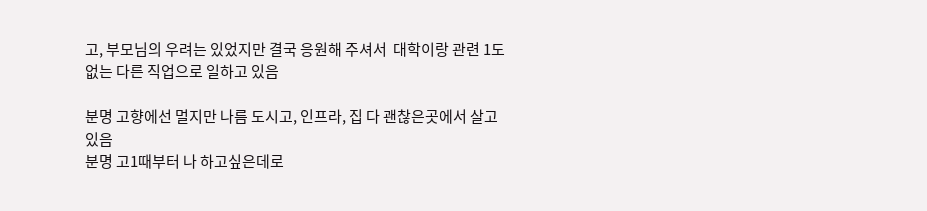고, 부모님의 우려는 있었지만 결국 응원해 주셔서  대학이랑 관련 1도없는 다른 직업으로 일하고 있음

분명 고향에선 멀지만 나름 도시고, 인프라, 집 다 괜찮은곳에서 살고 있음
분명 고1때부터 나 하고싶은데로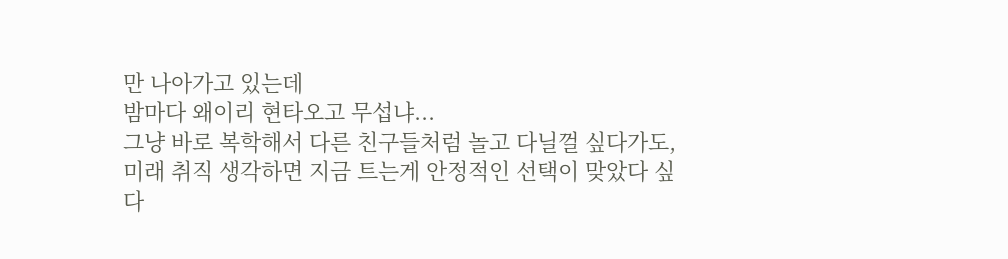만 나아가고 있는데
밤마다 왜이리 현타오고 무섭냐...
그냥 바로 복학해서 다른 친구들처럼 놀고 다닐껄 싶다가도,
미래 취직 생각하면 지금 트는게 안정적인 선택이 맞았다 싶다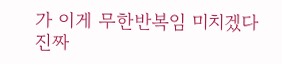가 이게 무한반복임 미치겠다 진짜